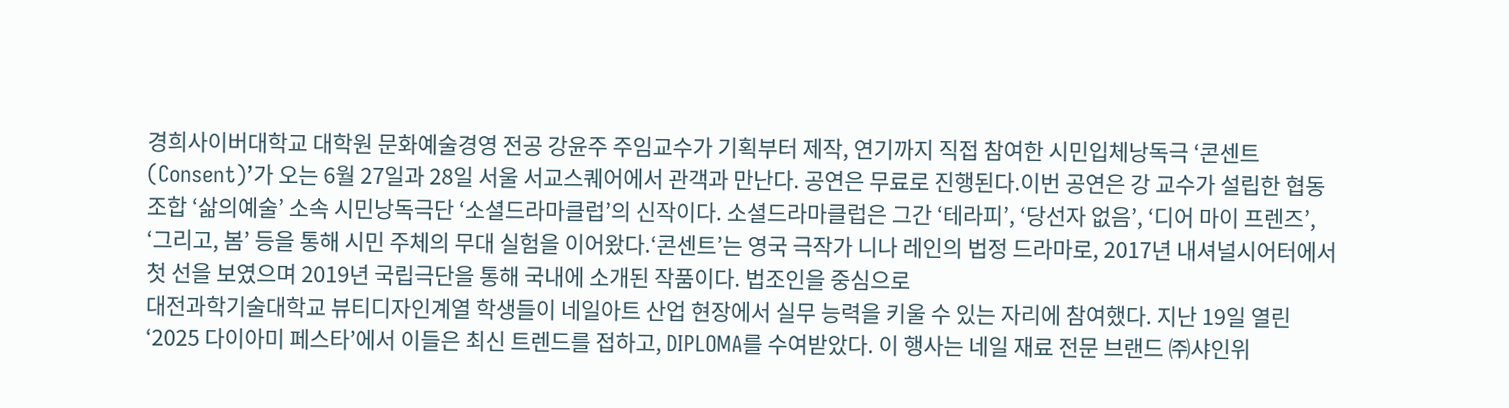경희사이버대학교 대학원 문화예술경영 전공 강윤주 주임교수가 기획부터 제작, 연기까지 직접 참여한 시민입체낭독극 ‘콘센트(Consent)’가 오는 6월 27일과 28일 서울 서교스퀘어에서 관객과 만난다. 공연은 무료로 진행된다.이번 공연은 강 교수가 설립한 협동조합 ‘삶의예술’ 소속 시민낭독극단 ‘소셜드라마클럽’의 신작이다. 소셜드라마클럽은 그간 ‘테라피’, ‘당선자 없음’, ‘디어 마이 프렌즈’, ‘그리고, 봄’ 등을 통해 시민 주체의 무대 실험을 이어왔다.‘콘센트’는 영국 극작가 니나 레인의 법정 드라마로, 2017년 내셔널시어터에서 첫 선을 보였으며 2019년 국립극단을 통해 국내에 소개된 작품이다. 법조인을 중심으로
대전과학기술대학교 뷰티디자인계열 학생들이 네일아트 산업 현장에서 실무 능력을 키울 수 있는 자리에 참여했다. 지난 19일 열린 ‘2025 다이아미 페스타’에서 이들은 최신 트렌드를 접하고, DIPLOMA를 수여받았다. 이 행사는 네일 재료 전문 브랜드 ㈜샤인위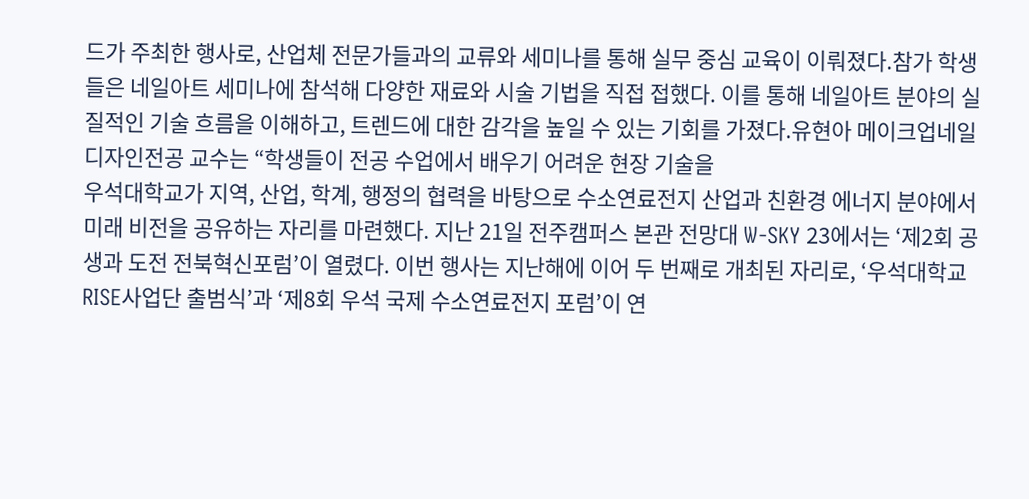드가 주최한 행사로, 산업체 전문가들과의 교류와 세미나를 통해 실무 중심 교육이 이뤄졌다.참가 학생들은 네일아트 세미나에 참석해 다양한 재료와 시술 기법을 직접 접했다. 이를 통해 네일아트 분야의 실질적인 기술 흐름을 이해하고, 트렌드에 대한 감각을 높일 수 있는 기회를 가졌다.유현아 메이크업네일디자인전공 교수는 “학생들이 전공 수업에서 배우기 어려운 현장 기술을
우석대학교가 지역, 산업, 학계, 행정의 협력을 바탕으로 수소연료전지 산업과 친환경 에너지 분야에서 미래 비전을 공유하는 자리를 마련했다. 지난 21일 전주캠퍼스 본관 전망대 W-SKY 23에서는 ‘제2회 공생과 도전 전북혁신포럼’이 열렸다. 이번 행사는 지난해에 이어 두 번째로 개최된 자리로, ‘우석대학교 RISE사업단 출범식’과 ‘제8회 우석 국제 수소연료전지 포럼’이 연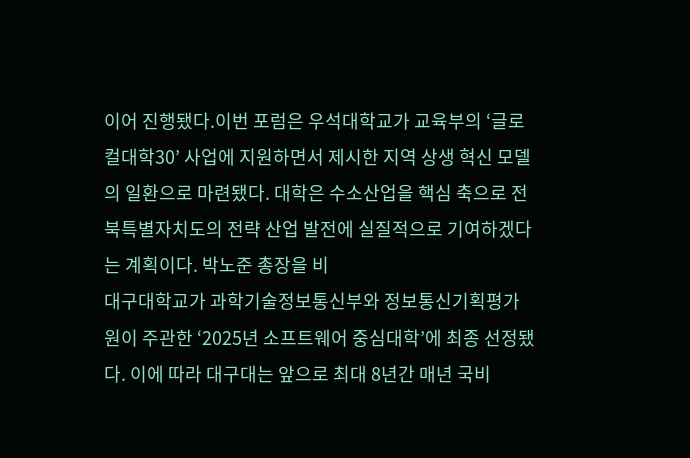이어 진행됐다.이번 포럼은 우석대학교가 교육부의 ‘글로컬대학30’ 사업에 지원하면서 제시한 지역 상생 혁신 모델의 일환으로 마련됐다. 대학은 수소산업을 핵심 축으로 전북특별자치도의 전략 산업 발전에 실질적으로 기여하겠다는 계획이다. 박노준 총장을 비
대구대학교가 과학기술정보통신부와 정보통신기획평가원이 주관한 ‘2025년 소프트웨어 중심대학’에 최종 선정됐다. 이에 따라 대구대는 앞으로 최대 8년간 매년 국비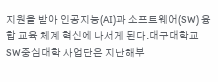지원을 받아 인공지능(AI)과 소프트웨어(SW) 융합 교육 체계 혁신에 나서게 된다.대구대학교 SW중심대학 사업단은 지난해부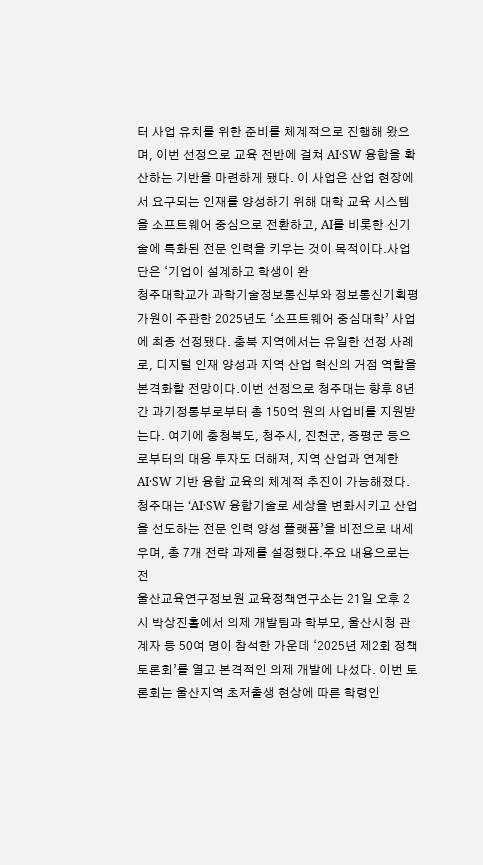터 사업 유치를 위한 준비를 체계적으로 진행해 왔으며, 이번 선정으로 교육 전반에 걸쳐 AI·SW 융합을 확산하는 기반을 마련하게 됐다. 이 사업은 산업 현장에서 요구되는 인재를 양성하기 위해 대학 교육 시스템을 소프트웨어 중심으로 전환하고, AI를 비롯한 신기술에 특화된 전문 인력을 키우는 것이 목적이다.사업단은 ‘기업이 설계하고 학생이 완
청주대학교가 과학기술정보통신부와 정보통신기획평가원이 주관한 2025년도 ‘소프트웨어 중심대학’ 사업에 최종 선정됐다. 충북 지역에서는 유일한 선정 사례로, 디지털 인재 양성과 지역 산업 혁신의 거점 역할을 본격화할 전망이다.이번 선정으로 청주대는 향후 8년간 과기정통부로부터 총 150억 원의 사업비를 지원받는다. 여기에 충청북도, 청주시, 진천군, 증평군 등으로부터의 대응 투자도 더해져, 지역 산업과 연계한 AI·SW 기반 융합 교육의 체계적 추진이 가능해졌다. 청주대는 ‘AI·SW 융합기술로 세상을 변화시키고 산업을 선도하는 전문 인력 양성 플랫폼’을 비전으로 내세우며, 총 7개 전략 과제를 설정했다.주요 내용으로는 전
울산교육연구정보원 교육정책연구소는 21일 오후 2시 박상진홀에서 의제 개발팀과 학부모, 울산시청 관계자 등 50여 명이 참석한 가운데 ‘2025년 제2회 정책 토론회’를 열고 본격적인 의제 개발에 나섰다. 이번 토론회는 울산지역 초저출생 현상에 따른 학령인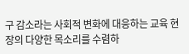구 감소라는 사회적 변화에 대응하는 교육 현장의 다양한 목소리를 수렴하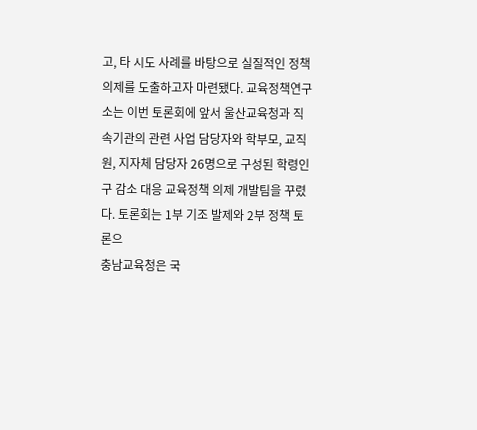고, 타 시도 사례를 바탕으로 실질적인 정책 의제를 도출하고자 마련됐다. 교육정책연구소는 이번 토론회에 앞서 울산교육청과 직속기관의 관련 사업 담당자와 학부모, 교직원, 지자체 담당자 26명으로 구성된 학령인구 감소 대응 교육정책 의제 개발팀을 꾸렸다. 토론회는 1부 기조 발제와 2부 정책 토론으
충남교육청은 국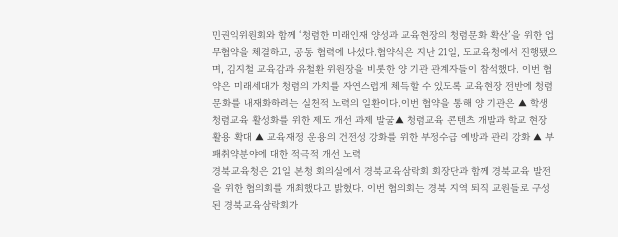민권익위원회와 함께 ‘청렴한 미래인재 양성과 교육현장의 청렴문화 확산’을 위한 업무협약을 체결하고, 공동 협력에 나섰다.협약식은 지난 21일, 도교육청에서 진행됐으며, 김지철 교육감과 유철환 위원장을 비롯한 양 기관 관계자들이 참석했다. 이번 협약은 미래세대가 청렴의 가치를 자연스럽게 체득할 수 있도록 교육현장 전반에 청렴문화를 내재화하려는 실천적 노력의 일환이다.이번 협약을 통해 양 기관은 ▲ 학생 청렴교육 활성화를 위한 제도 개선 과제 발굴▲ 청렴교육 콘텐츠 개발과 학교 현장 활용 확대 ▲ 교육재정 운용의 건전성 강화를 위한 부정수급 예방과 관리 강화 ▲ 부패취약분야에 대한 적극적 개선 노력
경북교육청은 21일 본청 회의실에서 경북교육삼락회 회장단과 함께 경북교육 발전을 위한 협의회를 개최했다고 밝혔다. 이번 협의회는 경북 지역 퇴직 교원들로 구성된 경북교육삼락회가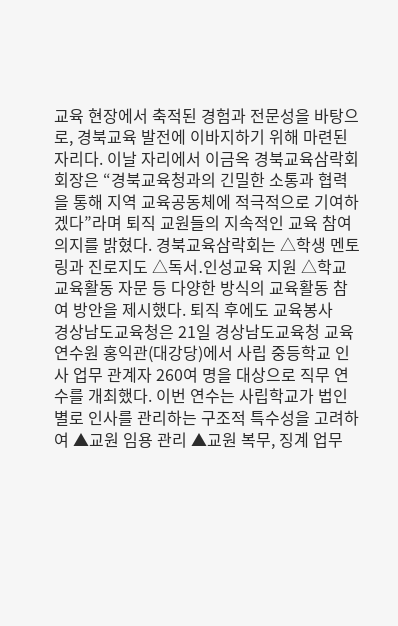교육 현장에서 축적된 경험과 전문성을 바탕으로, 경북교육 발전에 이바지하기 위해 마련된 자리다. 이날 자리에서 이금옥 경북교육삼락회 회장은 “경북교육청과의 긴밀한 소통과 협력을 통해 지역 교육공동체에 적극적으로 기여하겠다”라며 퇴직 교원들의 지속적인 교육 참여 의지를 밝혔다. 경북교육삼락회는 △학생 멘토링과 진로지도 △독서․인성교육 지원 △학교 교육활동 자문 등 다양한 방식의 교육활동 참여 방안을 제시했다. 퇴직 후에도 교육봉사
경상남도교육청은 21일 경상남도교육청 교육연수원 홍익관(대강당)에서 사립 중등학교 인사 업무 관계자 260여 명을 대상으로 직무 연수를 개최했다. 이번 연수는 사립학교가 법인별로 인사를 관리하는 구조적 특수성을 고려하여 ▲교원 임용 관리 ▲교원 복무, 징계 업무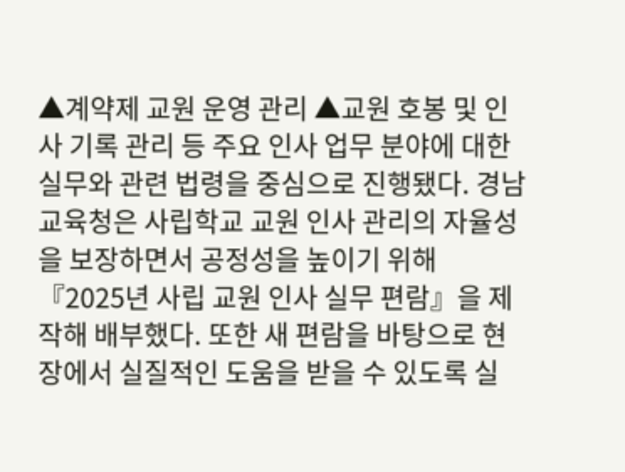▲계약제 교원 운영 관리 ▲교원 호봉 및 인사 기록 관리 등 주요 인사 업무 분야에 대한 실무와 관련 법령을 중심으로 진행됐다. 경남교육청은 사립학교 교원 인사 관리의 자율성을 보장하면서 공정성을 높이기 위해 『2025년 사립 교원 인사 실무 편람』을 제작해 배부했다. 또한 새 편람을 바탕으로 현장에서 실질적인 도움을 받을 수 있도록 실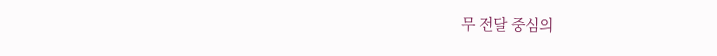무 전달 중심의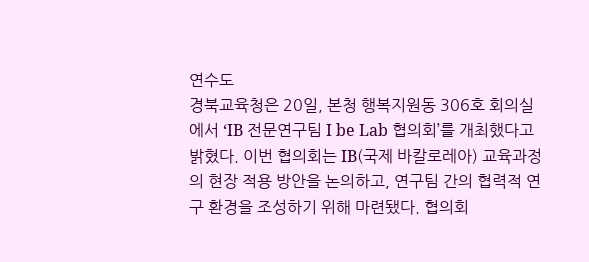연수도
경북교육청은 20일, 본청 행복지원동 306호 회의실에서 ‘IB 전문연구팀 I be Lab 협의회’를 개최했다고 밝혔다. 이번 협의회는 IB(국제 바칼로레아) 교육과정의 현장 적용 방안을 논의하고, 연구팀 간의 협력적 연구 환경을 조성하기 위해 마련됐다. 협의회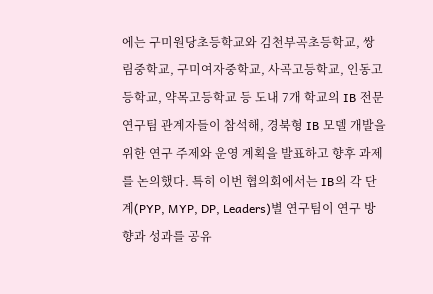에는 구미원당초등학교와 김천부곡초등학교, 쌍림중학교, 구미여자중학교, 사곡고등학교, 인동고등학교, 약목고등학교 등 도내 7개 학교의 IB 전문연구팀 관계자들이 참석해, 경북형 IB 모델 개발을 위한 연구 주제와 운영 계획을 발표하고 향후 과제를 논의했다. 특히 이번 협의회에서는 IB의 각 단계(PYP, MYP, DP, Leaders)별 연구팀이 연구 방향과 성과를 공유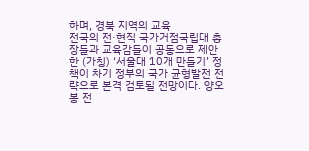하며, 경북 지역의 교육
전국의 전·현직 국가거점국립대 총장들과 교육감들이 공동으로 제안한 (가칭) ‘서울대 10개 만들기’ 정책이 차기 정부의 국가 균형발전 전략으로 본격 검토될 전망이다. 양오봉 전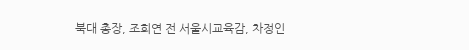북대 총장, 조희연 전 서울시교육감, 차정인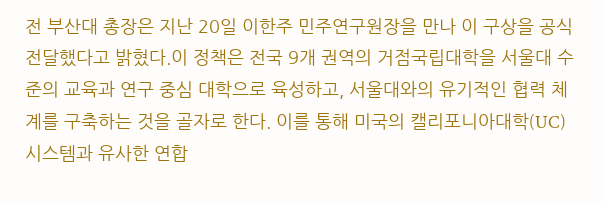전 부산대 총장은 지난 20일 이한주 민주연구원장을 만나 이 구상을 공식 전달했다고 밝혔다.이 정책은 전국 9개 권역의 거점국립대학을 서울대 수준의 교육과 연구 중심 대학으로 육성하고, 서울대와의 유기적인 협력 체계를 구축하는 것을 골자로 한다. 이를 통해 미국의 캘리포니아대학(UC) 시스템과 유사한 연합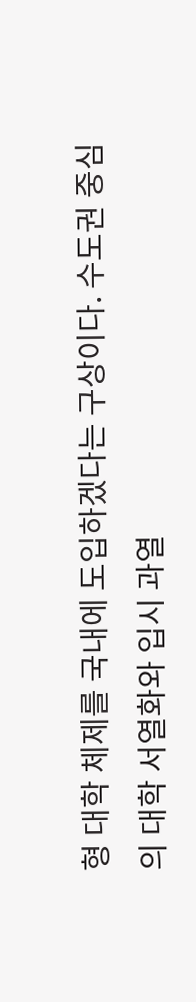형 대학 체제를 국내에 도입하겠다는 구상이다. 수도권 중심의 대학 서열화와 입시 과열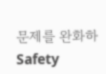문제를 완화하
Safety